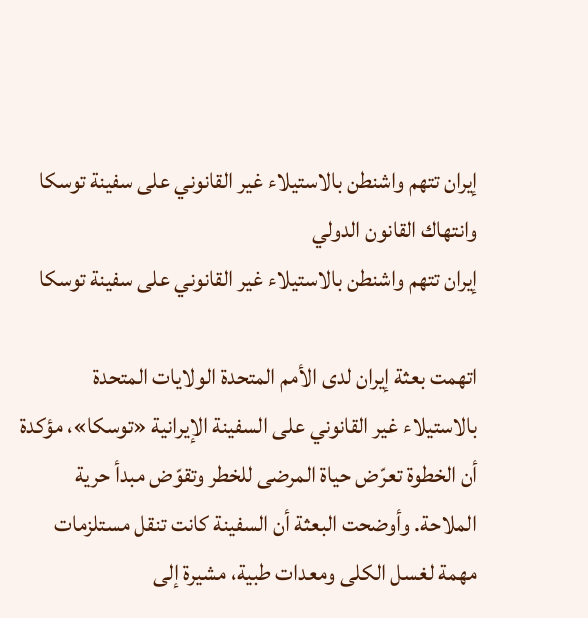إيران تتهم واشنطن بالاستيلاء غير القانوني على سفينة توسكا وانتهاك القانون الدولي
إيران تتهم واشنطن بالاستيلاء غير القانوني على سفينة توسكا

اتهمت بعثة إيران لدى الأمم المتحدة الولايات المتحدة بالاستيلاء غير القانوني على السفينة الإيرانية «توسكا»، مؤكدة أن الخطوة تعرّض حياة المرضى للخطر وتقوّض مبدأ حرية الملاحة. وأوضحت البعثة أن السفينة كانت تنقل مستلزمات مهمة لغسل الكلى ومعدات طبية، مشيرة إلى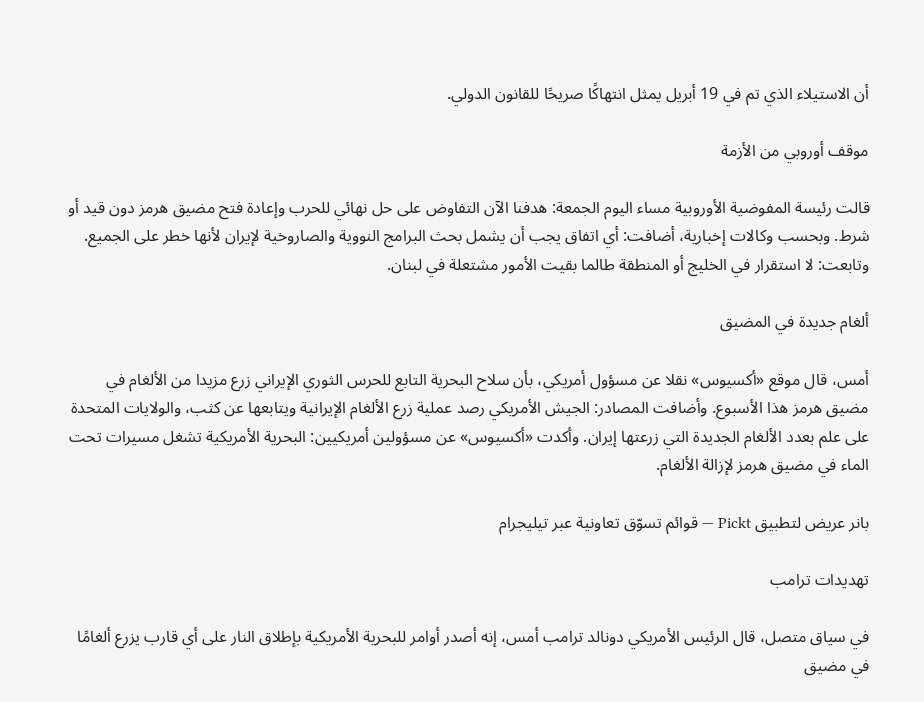أن الاستيلاء الذي تم في 19 أبريل يمثل انتهاكًا صريحًا للقانون الدولي.

موقف أوروبي من الأزمة

قالت رئيسة المفوضية الأوروبية مساء اليوم الجمعة: هدفنا الآن التفاوض على حل نهائي للحرب وإعادة فتح مضيق هرمز دون قيد أو شرط. وبحسب وكالات إخبارية، أضافت: أي اتفاق يجب أن يشمل بحث البرامج النووية والصاروخية لإيران لأنها خطر على الجميع. وتابعت: لا استقرار في الخليج أو المنطقة طالما بقيت الأمور مشتعلة في لبنان.

ألغام جديدة في المضيق

أمس، قال موقع «أكسيوس» نقلا عن مسؤول أمريكي، بأن سلاح البحرية التابع للحرس الثوري الإيراني زرع مزيدا من الألغام في مضيق هرمز هذا الأسبوع. وأضافت المصادر: الجيش الأمريكي رصد عملية زرع الألغام الإيرانية ويتابعها عن كثب، والولايات المتحدة على علم بعدد الألغام الجديدة التي زرعتها إيران. وأكدت «أكسيوس» عن مسؤولين أمريكيين: البحرية الأمريكية تشغل مسيرات تحت الماء في مضيق هرمز لإزالة الألغام.

بانر عريض لتطبيق Pickt — قوائم تسوّق تعاونية عبر تيليجرام

تهديدات ترامب

في سياق متصل، قال الرئيس الأمريكي دونالد ترامب أمس، إنه أصدر أوامر للبحرية الأمريكية بإطلاق النار على أي قارب يزرع ألغامًا في مضيق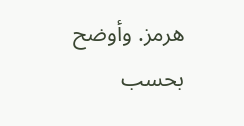هرمز. وأوضح بحسب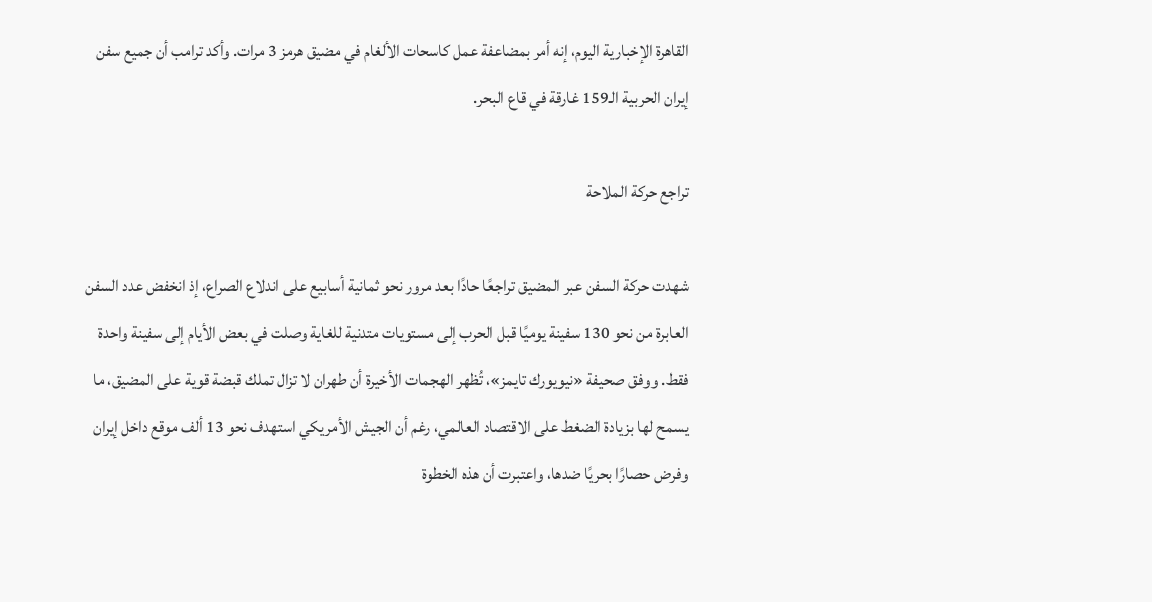القاهرة الإخبارية اليوم، إنه أمر بمضاعفة عمل كاسحات الألغام في مضيق هرمز 3 مرات. وأكد ترامب أن جميع سفن إيران الحربية الـ159 غارقة في قاع البحر.

تراجع حركة الملاحة

شهدت حركة السفن عبر المضيق تراجعًا حادًا بعد مرور نحو ثمانية أسابيع على اندلاع الصراع، إذ انخفض عدد السفن العابرة من نحو 130 سفينة يوميًا قبل الحرب إلى مستويات متدنية للغاية وصلت في بعض الأيام إلى سفينة واحدة فقط. ووفق صحيفة «نيويورك تايمز»، تُظهر الهجمات الأخيرة أن طهران لا تزال تملك قبضة قوية على المضيق، ما يسمح لها بزيادة الضغط على الاقتصاد العالمي، رغم أن الجيش الأمريكي استهدف نحو 13 ألف موقع داخل إيران وفرض حصارًا بحريًا ضدها، واعتبرت أن هذه الخطوة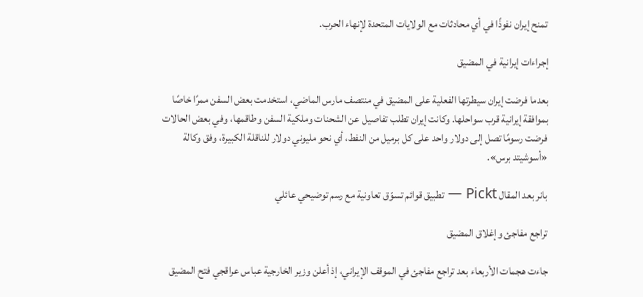تمنح إيران نفوذًا في أي محادثات مع الولايات المتحدة لإنهاء الحرب.

إجراءات إيرانية في المضيق

بعدما فرضت إيران سيطرتها الفعلية على المضيق في منتصف مارس الماضي، استخدمت بعض السفن ممرًا خاصًا بموافقة إيرانية قرب سواحلها. وكانت إيران تطلب تفاصيل عن الشحنات وملكية السفن وطاقمها، وفي بعض الحالات فرضت رسومًا تصل إلى دولار واحد على كل برميل من النفط، أي نحو مليوني دولار للناقلة الكبيرة، وفق وكالة «أسوشيتد برس».

بانر بعد المقال Pickt — تطبيق قوائم تسوّق تعاونية مع رسم توضيحي عائلي

تراجع مفاجئ وإغلاق المضيق

جاءت هجمات الأربعاء بعد تراجع مفاجئ في الموقف الإيراني، إذ أعلن وزير الخارجية عباس عراقجي فتح المضيق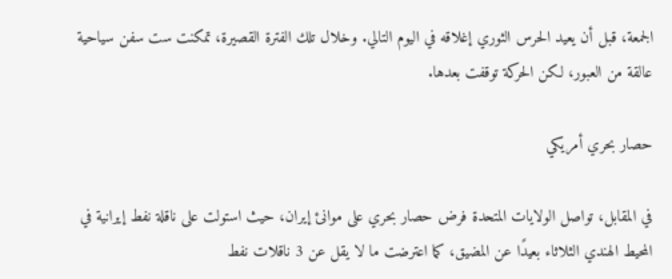الجمعة، قبل أن يعيد الحرس الثوري إغلاقه في اليوم التالي. وخلال تلك الفترة القصيرة، تمكنت ست سفن سياحية عالقة من العبور، لكن الحركة توقفت بعدها.

حصار بحري أمريكي

في المقابل، تواصل الولايات المتحدة فرض حصار بحري على موانئ إيران، حيث استولت على ناقلة نفط إيرانية في المحيط الهندي الثلاثاء بعيدًا عن المضيق، كما اعترضت ما لا يقل عن 3 ناقلات نفط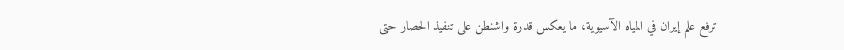ترفع علم إيران في المياه الآسيوية، ما يعكس قدرة واشنطن على تنفيذ الحصار حتى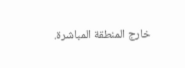خارج المنطقة المباشرة.